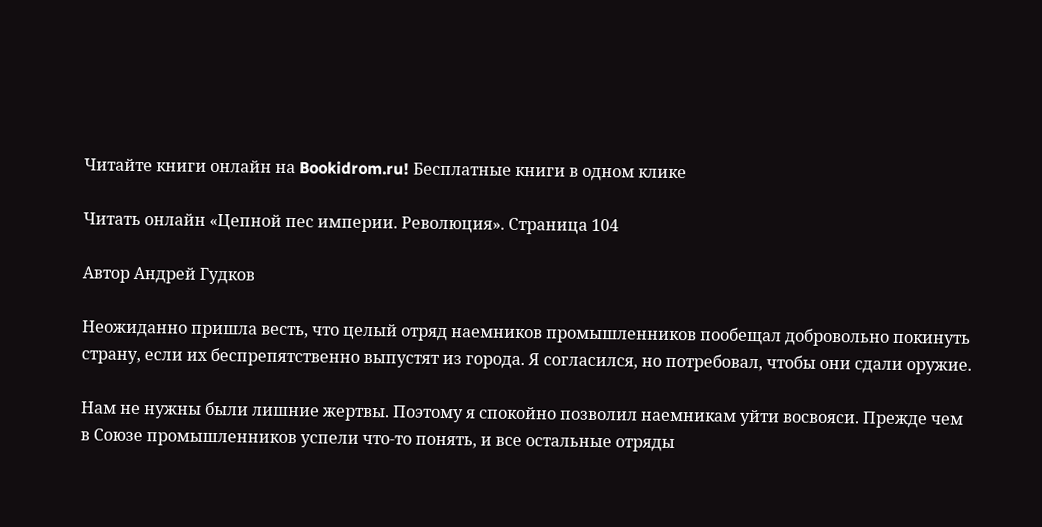Читайте книги онлайн на Bookidrom.ru! Бесплатные книги в одном клике

Читать онлайн «Цепной пес империи. Революция». Страница 104

Автор Андрей Гудков

Неожиданно пришла весть, что целый отряд наемников промышленников пообещал добровольно покинуть страну, если их беспрепятственно выпустят из города. Я согласился, но потребовал, чтобы они сдали оружие.

Нам не нужны были лишние жертвы. Поэтому я спокойно позволил наемникам уйти восвояси. Прежде чем в Союзе промышленников успели что-то понять, и все остальные отряды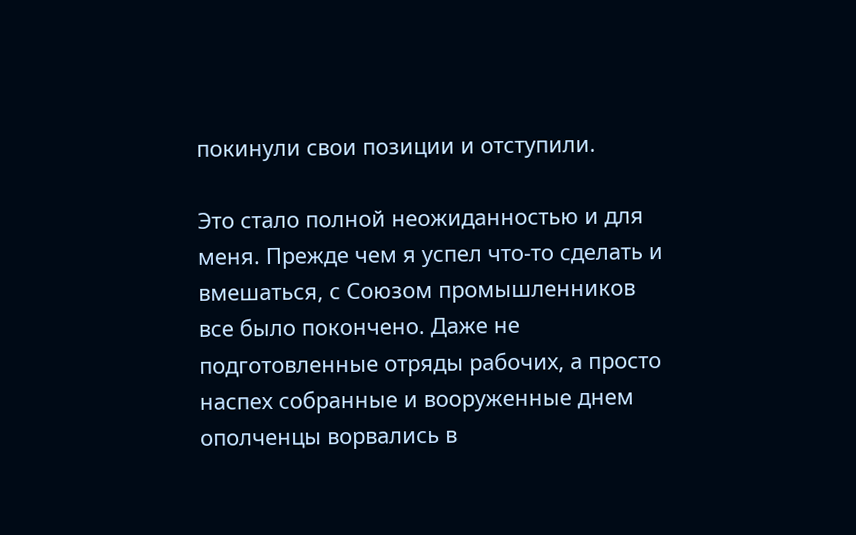покинули свои позиции и отступили.

Это стало полной неожиданностью и для меня. Прежде чем я успел что-то сделать и вмешаться, с Союзом промышленников все было покончено. Даже не подготовленные отряды рабочих, а просто наспех собранные и вооруженные днем ополченцы ворвались в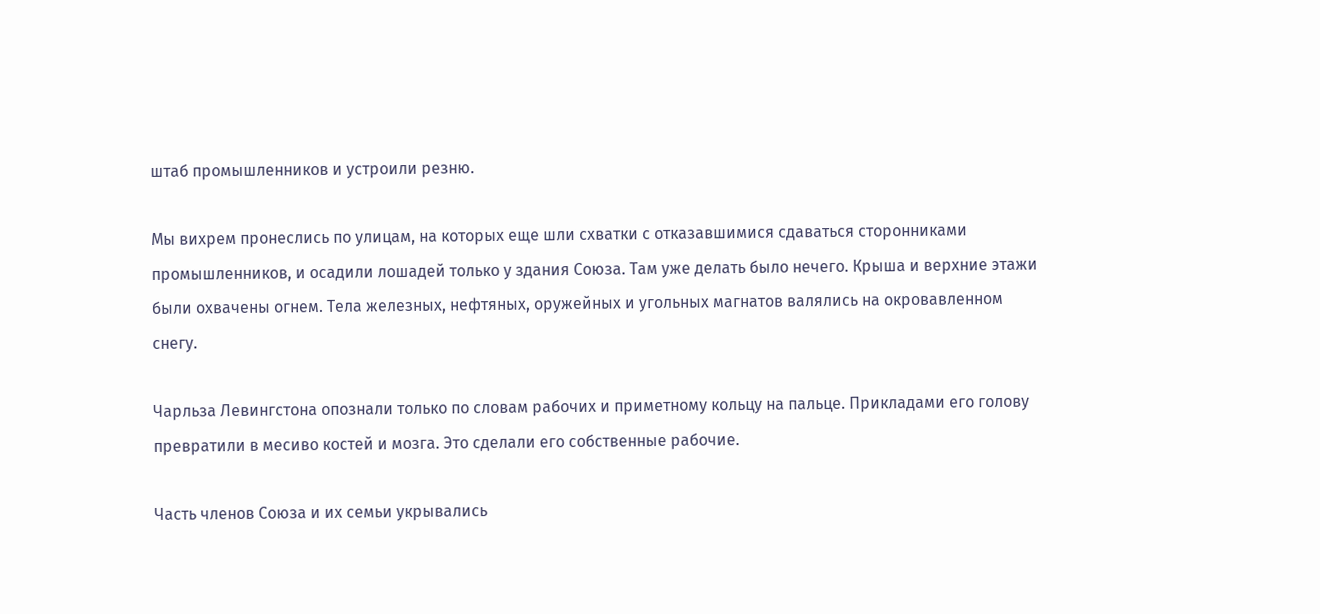штаб промышленников и устроили резню.

Мы вихрем пронеслись по улицам, на которых еще шли схватки с отказавшимися сдаваться сторонниками промышленников, и осадили лошадей только у здания Союза. Там уже делать было нечего. Крыша и верхние этажи были охвачены огнем. Тела железных, нефтяных, оружейных и угольных магнатов валялись на окровавленном снегу.

Чарльза Левингстона опознали только по словам рабочих и приметному кольцу на пальце. Прикладами его голову превратили в месиво костей и мозга. Это сделали его собственные рабочие.

Часть членов Союза и их семьи укрывались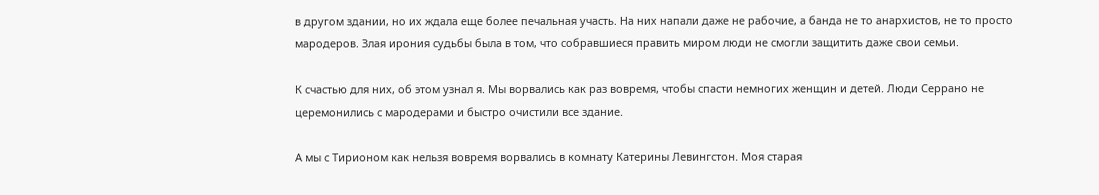в другом здании, но их ждала еще более печальная участь. На них напали даже не рабочие, а банда не то анархистов, не то просто мародеров. Злая ирония судьбы была в том, что собравшиеся править миром люди не смогли защитить даже свои семьи.

К счастью для них, об этом узнал я. Мы ворвались как раз вовремя, чтобы спасти немногих женщин и детей. Люди Серрано не церемонились с мародерами и быстро очистили все здание.

А мы с Тирионом как нельзя вовремя ворвались в комнату Катерины Левингстон. Моя старая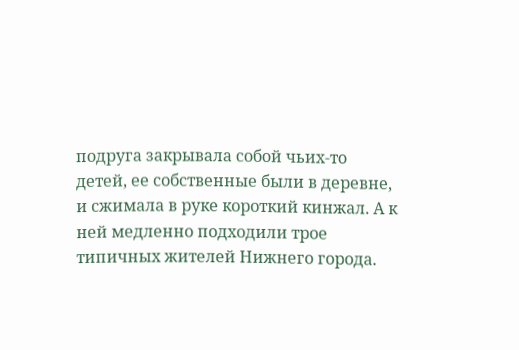подруга закрывала собой чьих-то детей, ее собственные были в деревне, и сжимала в руке короткий кинжал. А к ней медленно подходили трое типичных жителей Нижнего города.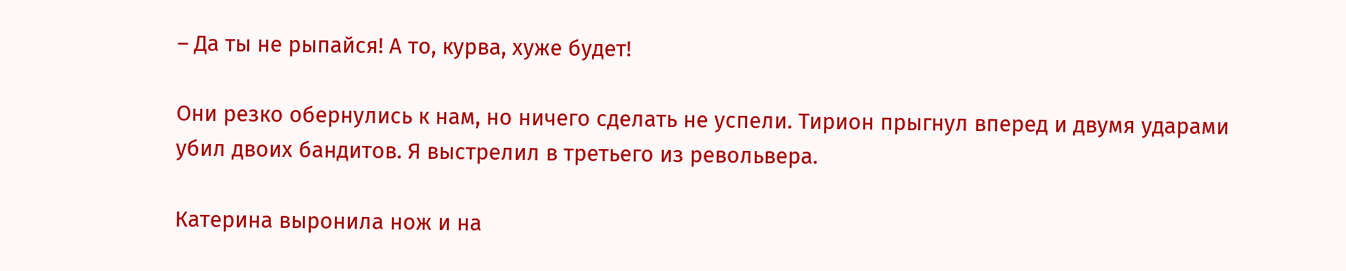– Да ты не рыпайся! А то, курва, хуже будет!

Они резко обернулись к нам, но ничего сделать не успели. Тирион прыгнул вперед и двумя ударами убил двоих бандитов. Я выстрелил в третьего из револьвера.

Катерина выронила нож и на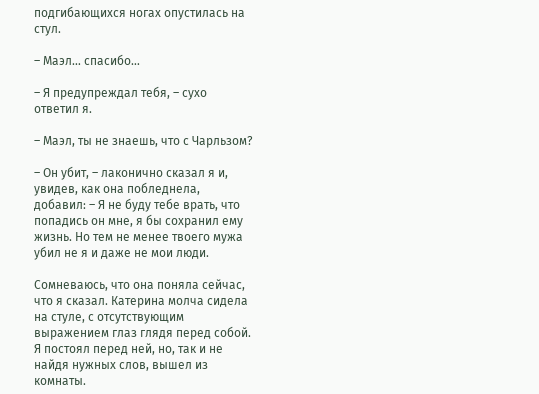подгибающихся ногах опустилась на стул.

– Маэл… спасибо…

– Я предупреждал тебя, – сухо ответил я.

– Маэл, ты не знаешь, что с Чарльзом?

– Он убит, – лаконично сказал я и, увидев, как она побледнела, добавил: – Я не буду тебе врать, что попадись он мне, я бы сохранил ему жизнь. Но тем не менее твоего мужа убил не я и даже не мои люди.

Сомневаюсь, что она поняла сейчас, что я сказал. Катерина молча сидела на стуле, с отсутствующим выражением глаз глядя перед собой. Я постоял перед ней, но, так и не найдя нужных слов, вышел из комнаты.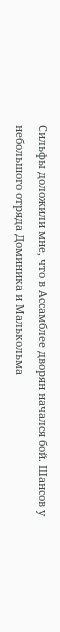Сильфы доложили мне, что в Ассамблее дворян начался бой. Шансов у небольшого отряда Доминика и Малькольма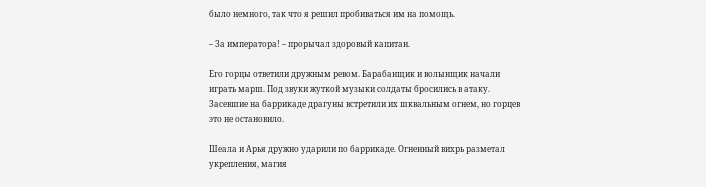было немного, так что я решил пробиваться им на помощь.

– За императора! – прорычал здоровый капитан.

Его горцы ответили дружным ревом. Барабанщик и волынщик начали играть марш. Под звуки жуткой музыки солдаты бросились в атаку. Засевшие на баррикаде драгуны встретили их шквальным огнем, но горцев это не остановило.

Шеала и Арья дружно ударили по баррикаде. Огненный вихрь разметал укрепления, магия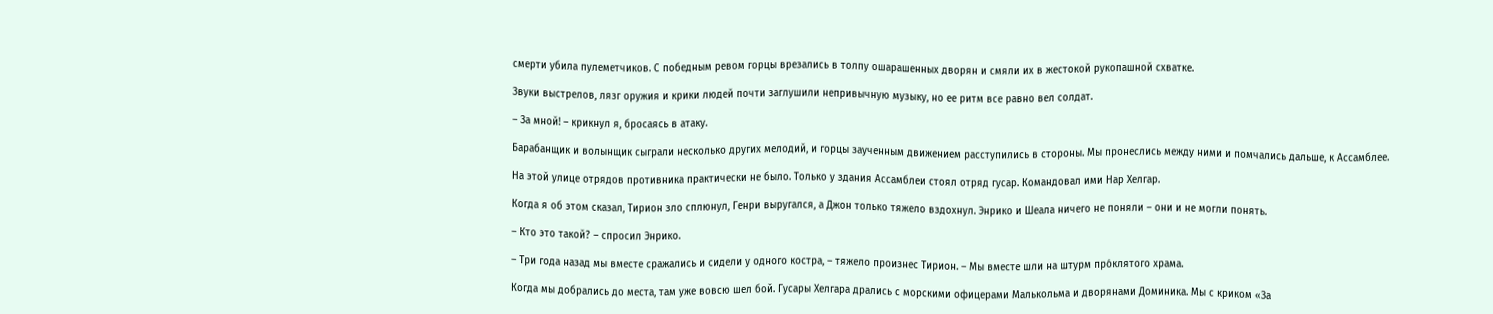смерти убила пулеметчиков. С победным ревом горцы врезались в толпу ошарашенных дворян и смяли их в жестокой рукопашной схватке.

Звуки выстрелов, лязг оружия и крики людей почти заглушили непривычную музыку, но ее ритм все равно вел солдат.

– За мной! – крикнул я, бросаясь в атаку.

Барабанщик и волынщик сыграли несколько других мелодий, и горцы заученным движением расступились в стороны. Мы пронеслись между ними и помчались дальше, к Ассамблее.

На этой улице отрядов противника практически не было. Только у здания Ассамблеи стоял отряд гусар. Командовал ими Нар Хелгар.

Когда я об этом сказал, Тирион зло сплюнул, Генри выругался, а Джон только тяжело вздохнул. Энрико и Шеала ничего не поняли – они и не могли понять.

– Кто это такой? – спросил Энрико.

– Три года назад мы вместе сражались и сидели у одного костра, – тяжело произнес Тирион. – Мы вместе шли на штурм про́клятого храма.

Когда мы добрались до места, там уже вовсю шел бой. Гусары Хелгара дрались с морскими офицерами Малькольма и дворянами Доминика. Мы с криком «За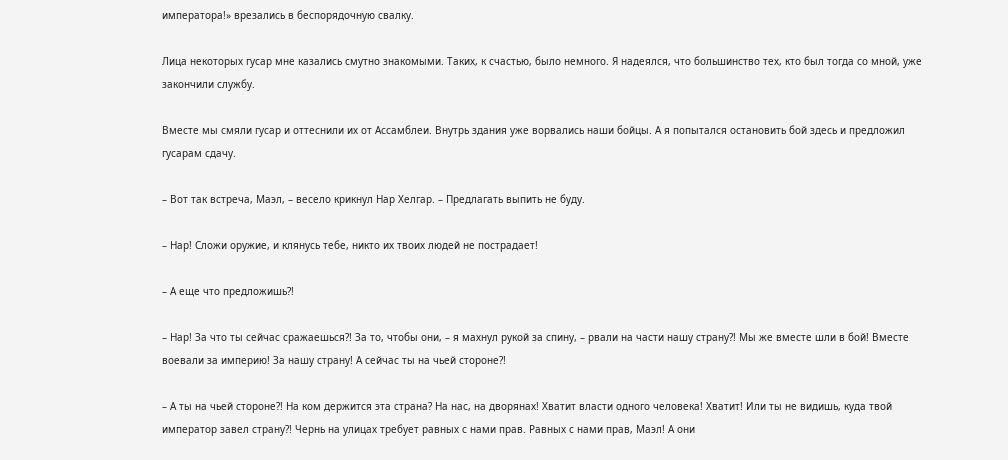императора!» врезались в беспорядочную свалку.

Лица некоторых гусар мне казались смутно знакомыми. Таких, к счастью, было немного. Я надеялся, что большинство тех, кто был тогда со мной, уже закончили службу.

Вместе мы смяли гусар и оттеснили их от Ассамблеи. Внутрь здания уже ворвались наши бойцы. А я попытался остановить бой здесь и предложил гусарам сдачу.

– Вот так встреча, Маэл, – весело крикнул Нар Хелгар. – Предлагать выпить не буду.

– Нар! Сложи оружие, и клянусь тебе, никто их твоих людей не пострадает!

– А еще что предложишь?!

– Нар! За что ты сейчас сражаешься?! За то, чтобы они, – я махнул рукой за спину, – рвали на части нашу страну?! Мы же вместе шли в бой! Вместе воевали за империю! За нашу страну! А сейчас ты на чьей стороне?!

– А ты на чьей стороне?! На ком держится эта страна? На нас, на дворянах! Хватит власти одного человека! Хватит! Или ты не видишь, куда твой император завел страну?! Чернь на улицах требует равных с нами прав. Равных с нами прав, Маэл! А они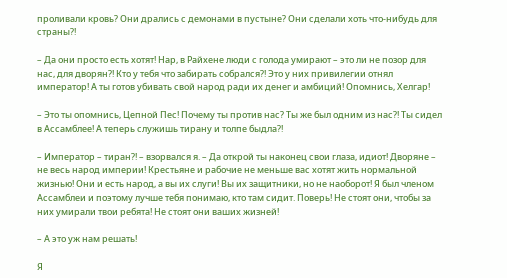проливали кровь? Они дрались с демонами в пустыне? Они сделали хоть что-нибудь для страны?!

– Да они просто есть хотят! Нар, в Райхене люди с голода умирают – это ли не позор для нас, для дворян?! Кто у тебя что забирать собрался?! Это у них привилегии отнял император! А ты готов убивать свой народ ради их денег и амбиций! Опомнись, Хелгар!

– Это ты опомнись, Цепной Пес! Почему ты против нас? Ты же был одним из нас?! Ты сидел в Ассамблее! А теперь служишь тирану и толпе быдла?!

– Император – тиран?! – взорвался я. – Да открой ты наконец свои глаза, идиот! Дворяне – не весь народ империи! Крестьяне и рабочие не меньше вас хотят жить нормальной жизнью! Они и есть народ, а вы их слуги! Вы их защитники, но не наоборот! Я был членом Ассамблеи и поэтому лучше тебя понимаю, кто там сидит. Поверь! Не стоят они, чтобы за них умирали твои ребята! Не стоят они ваших жизней!

– А это уж нам решать!

Я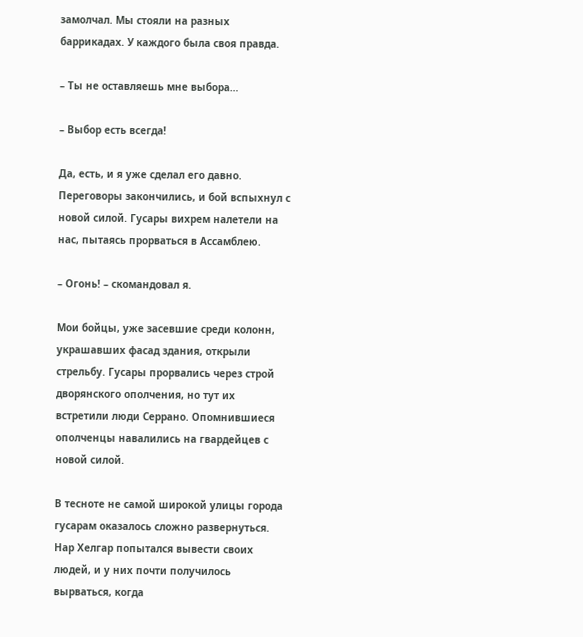замолчал. Мы стояли на разных баррикадах. У каждого была своя правда.

– Ты не оставляешь мне выбора…

– Выбор есть всегда!

Да, есть, и я уже сделал его давно. Переговоры закончились, и бой вспыхнул с новой силой. Гусары вихрем налетели на нас, пытаясь прорваться в Ассамблею.

– Огонь! – скомандовал я.

Мои бойцы, уже засевшие среди колонн, украшавших фасад здания, открыли стрельбу. Гусары прорвались через строй дворянского ополчения, но тут их встретили люди Серрано. Опомнившиеся ополченцы навалились на гвардейцев с новой силой.

В тесноте не самой широкой улицы города гусарам оказалось сложно развернуться. Нар Хелгар попытался вывести своих людей, и у них почти получилось вырваться, когда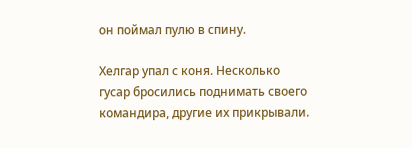он поймал пулю в спину.

Хелгар упал с коня. Несколько гусар бросились поднимать своего командира, другие их прикрывали.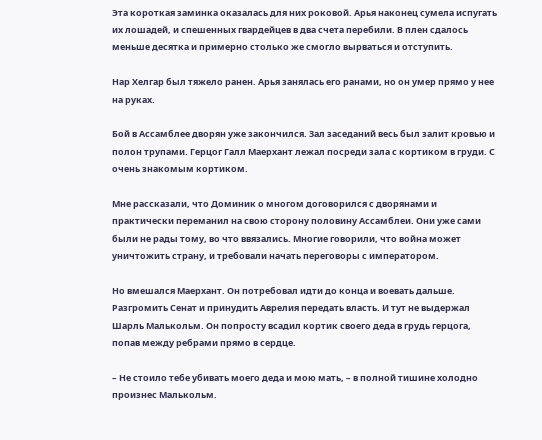Эта короткая заминка оказалась для них роковой. Арья наконец сумела испугать их лошадей, и спешенных гвардейцев в два счета перебили. В плен сдалось меньше десятка и примерно столько же смогло вырваться и отступить.

Нар Хелгар был тяжело ранен. Арья занялась его ранами, но он умер прямо у нее на руках.

Бой в Ассамблее дворян уже закончился. Зал заседаний весь был залит кровью и полон трупами. Герцог Галл Маерхант лежал посреди зала с кортиком в груди. С очень знакомым кортиком.

Мне рассказали, что Доминик о многом договорился с дворянами и практически переманил на свою сторону половину Ассамблеи. Они уже сами были не рады тому, во что ввязались. Многие говорили, что война может уничтожить страну, и требовали начать переговоры с императором.

Но вмешался Маерхант. Он потребовал идти до конца и воевать дальше. Разгромить Сенат и принудить Аврелия передать власть. И тут не выдержал Шарль Малькольм. Он попросту всадил кортик своего деда в грудь герцога, попав между ребрами прямо в сердце.

– Не стоило тебе убивать моего деда и мою мать, – в полной тишине холодно произнес Малькольм.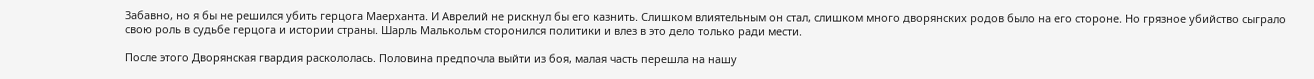Забавно, но я бы не решился убить герцога Маерханта. И Аврелий не рискнул бы его казнить. Слишком влиятельным он стал, слишком много дворянских родов было на его стороне. Но грязное убийство сыграло свою роль в судьбе герцога и истории страны. Шарль Малькольм сторонился политики и влез в это дело только ради мести.

После этого Дворянская гвардия раскололась. Половина предпочла выйти из боя, малая часть перешла на нашу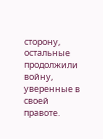сторону, остальные продолжили войну, уверенные в своей правоте.